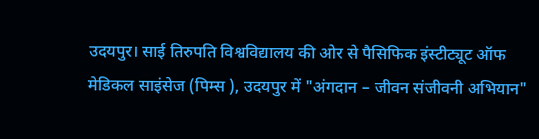उदयपुर। साई तिरुपति विश्वविद्यालय की ओर से पैसिफिक इंस्टीट्यूट ऑफ मेडिकल साइंसेज (पिम्स ), उदयपुर में "अंगदान – जीवन संजीवनी अभियान"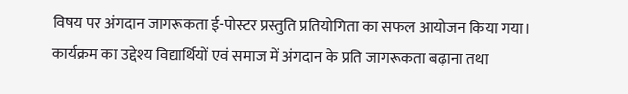विषय पर अंगदान जागरूकता ई-पोस्टर प्रस्तुति प्रतियोगिता का सफल आयोजन किया गया। कार्यक्रम का उद्देश्य विद्यार्थियों एवं समाज में अंगदान के प्रति जागरूकता बढ़ाना तथा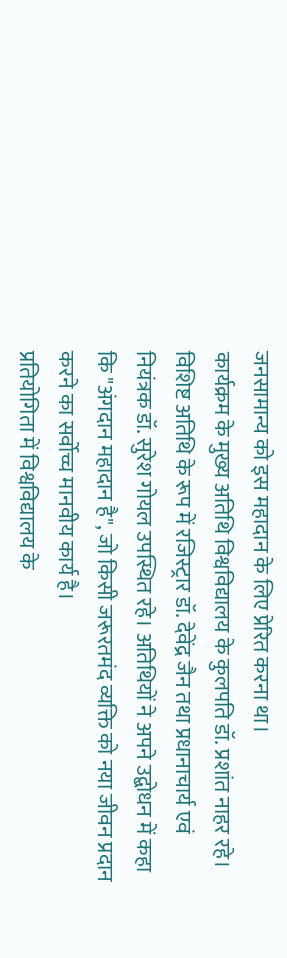जनसामान्य को इस महादान के लिए प्रेरित करना था।
कार्यक्रम के मुख्य अतिथि विश्वविद्यालय के कुलपति डॉ. प्रशांत नाहर रहे। विशिष्ट अतिथि के रूप में रजिस्ट्रार डॉ. देवेंद्र जैन तथा प्रधानाचार्य एवं नियंत्रक डॉ. सुरेश गोयल उपस्थित रहे। अतिथियों ने अपने उद्बोधन में कहा कि "अंगदान महादान है", जो किसी जरूरतमंद व्यक्ति को नया जीवन प्रदान करने का सर्वोच्च मानवीय कार्य है।
प्रतियोगिता में विश्वविद्यालय के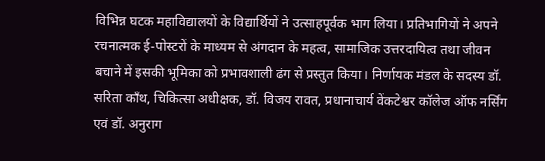विभिन्न घटक महाविद्यालयों के विद्यार्थियों ने उत्साहपूर्वक भाग लिया। प्रतिभागियों ने अपने रचनात्मक ई-पोस्टरों के माध्यम से अंगदान के महत्व, सामाजिक उत्तरदायित्व तथा जीवन बचाने में इसकी भूमिका को प्रभावशाली ढंग से प्रस्तुत किया। निर्णायक मंडल के सदस्य डॉ. सरिता काँथ, चिकित्सा अधीक्षक, डॉ. विजय रावत, प्रधानाचार्य वेंकटेश्वर कॉलेज ऑफ नर्सिंग एवं डॉ. अनुराग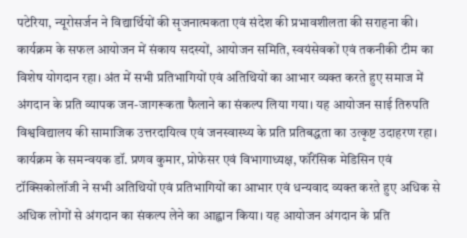पटेरिया, न्यूरोसर्जन ने विद्यार्थियों की सृजनात्मकता एवं संदेश की प्रभावशीलता की सराहना की। कार्यक्रम के सफल आयोजन में संकाय सदस्यों, आयोजन समिति, स्वयंसेवकों एवं तकनीकी टीम का विशेष योगदान रहा। अंत में सभी प्रतिभागियों एवं अतिथियों का आभार व्यक्त करते हुए समाज में अंगदान के प्रति व्यापक जन-जागरूकता फैलाने का संकल्प लिया गया। यह आयोजन साई तिरुपति विश्वविद्यालय की सामाजिक उत्तरदायित्व एवं जनस्वास्थ्य के प्रति प्रतिबद्धता का उत्कृष्ट उदाहरण रहा।
कार्यक्रम के समन्वयक डॉ. प्रणव कुमार, प्रोफेसर एवं विभागाध्यक्ष, फॉरेंसिक मेडिसिन एवं टॉक्सिकोलॉजी ने सभी अतिथियों एवं प्रतिभागियों का आभार एवं धन्यवाद व्यक्त करते हुए अधिक से अधिक लोगों से अंगदान का संकल्प लेने का आह्वान किया। यह आयोजन अंगदान के प्रति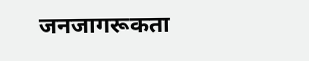जनजागरूकता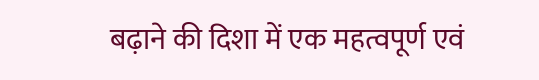बढ़ाने की दिशा में एक महत्वपूर्ण एवं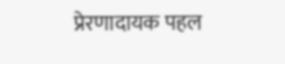प्रेरणादायक पहल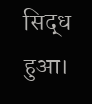सिद्ध हुआ।